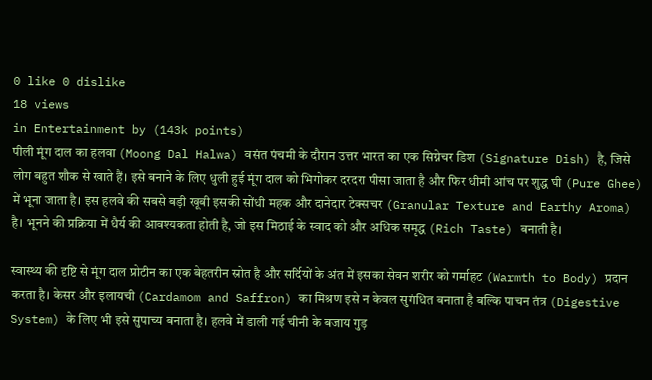0 like 0 dislike
18 views
in Entertainment by (143k points)
पीली मूंग दाल का हलवा (Moong Dal Halwa) वसंत पंचमी के दौरान उत्तर भारत का एक सिग्नेचर डिश (Signature Dish) है, जिसे लोग बहुत शौक से खाते हैं। इसे बनाने के लिए धुली हुई मूंग दाल को भिगोकर दरदरा पीसा जाता है और फिर धीमी आंच पर शुद्ध घी (Pure Ghee) में भूना जाता है। इस हलवे की सबसे बड़ी खूबी इसकी सोंधी महक और दानेदार टेक्सचर (Granular Texture and Earthy Aroma) है। भूनने की प्रक्रिया में धैर्य की आवश्यकता होती है, जो इस मिठाई के स्वाद को और अधिक समृद्ध (Rich Taste) बनाती है।

स्वास्थ्य की दृष्टि से मूंग दाल प्रोटीन का एक बेहतरीन स्रोत है और सर्दियों के अंत में इसका सेवन शरीर को गर्माहट (Warmth to Body) प्रदान करता है। केसर और इलायची (Cardamom and Saffron) का मिश्रण इसे न केवल सुगंधित बनाता है बल्कि पाचन तंत्र (Digestive System) के लिए भी इसे सुपाच्य बनाता है। हलवे में डाली गई चीनी के बजाय गुड़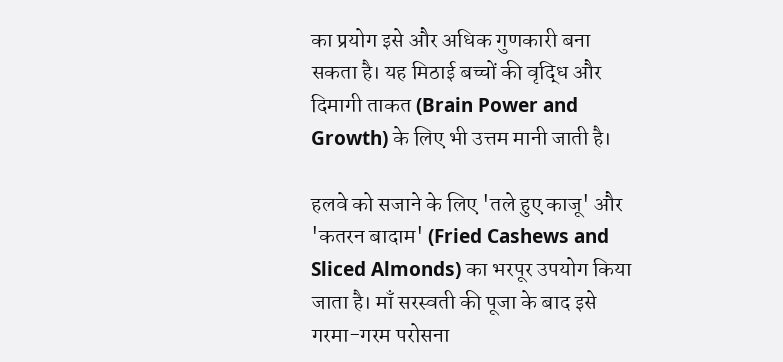का प्रयोग इसे और अधिक गुणकारी बना सकता है। यह मिठाई बच्चों की वृद्धि और दिमागी ताकत (Brain Power and Growth) के लिए भी उत्तम मानी जाती है।

हलवे को सजाने के लिए 'तले हुए काजू' और 'कतरन बादाम' (Fried Cashews and Sliced Almonds) का भरपूर उपयोग किया जाता है। माँ सरस्वती की पूजा के बाद इसे गरमा-गरम परोसना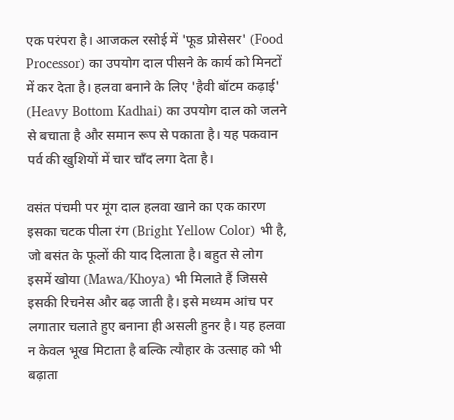एक परंपरा है। आजकल रसोई में 'फूड प्रोसेसर' (Food Processor) का उपयोग दाल पीसने के कार्य को मिनटों में कर देता है। हलवा बनाने के लिए 'हैवी बॉटम कढ़ाई' (Heavy Bottom Kadhai) का उपयोग दाल को जलने से बचाता है और समान रूप से पकाता है। यह पकवान पर्व की खुशियों में चार चाँद लगा देता है।

वसंत पंचमी पर मूंग दाल हलवा खाने का एक कारण इसका चटक पीला रंग (Bright Yellow Color) भी है, जो बसंत के फूलों की याद दिलाता है। बहुत से लोग इसमें खोया (Mawa/Khoya) भी मिलाते हैं जिससे इसकी रिचनेस और बढ़ जाती है। इसे मध्यम आंच पर लगातार चलाते हुए बनाना ही असली हुनर है। यह हलवा न केवल भूख मिटाता है बल्कि त्यौहार के उत्साह को भी बढ़ाता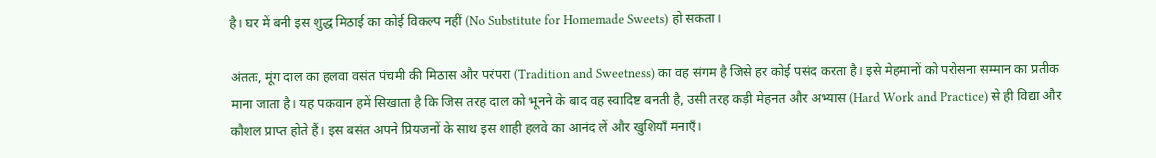है। घर में बनी इस शुद्ध मिठाई का कोई विकल्प नहीं (No Substitute for Homemade Sweets) हो सकता।

अंततः, मूंग दाल का हलवा वसंत पंचमी की मिठास और परंपरा (Tradition and Sweetness) का वह संगम है जिसे हर कोई पसंद करता है। इसे मेहमानों को परोसना सम्मान का प्रतीक माना जाता है। यह पकवान हमें सिखाता है कि जिस तरह दाल को भूनने के बाद वह स्वादिष्ट बनती है, उसी तरह कड़ी मेहनत और अभ्यास (Hard Work and Practice) से ही विद्या और कौशल प्राप्त होते हैं। इस बसंत अपने प्रियजनों के साथ इस शाही हलवे का आनंद लें और खुशियाँ मनाएँ।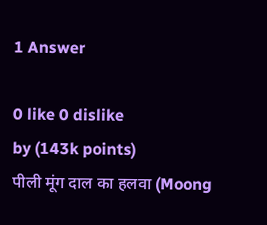1 Answer

0 like 0 dislike
by (143k points)
पीली मूंग दाल का हलवा (Moong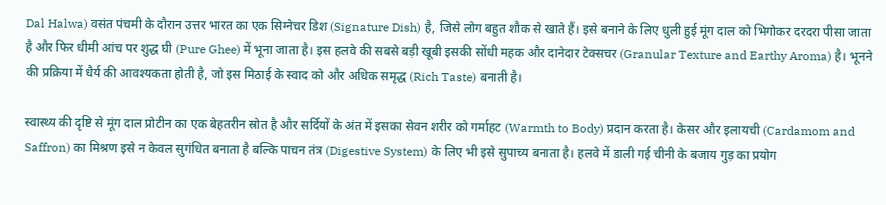Dal Halwa) वसंत पंचमी के दौरान उत्तर भारत का एक सिग्नेचर डिश (Signature Dish) है, जिसे लोग बहुत शौक से खाते हैं। इसे बनाने के लिए धुली हुई मूंग दाल को भिगोकर दरदरा पीसा जाता है और फिर धीमी आंच पर शुद्ध घी (Pure Ghee) में भूना जाता है। इस हलवे की सबसे बड़ी खूबी इसकी सोंधी महक और दानेदार टेक्सचर (Granular Texture and Earthy Aroma) है। भूनने की प्रक्रिया में धैर्य की आवश्यकता होती है, जो इस मिठाई के स्वाद को और अधिक समृद्ध (Rich Taste) बनाती है।

स्वास्थ्य की दृष्टि से मूंग दाल प्रोटीन का एक बेहतरीन स्रोत है और सर्दियों के अंत में इसका सेवन शरीर को गर्माहट (Warmth to Body) प्रदान करता है। केसर और इलायची (Cardamom and Saffron) का मिश्रण इसे न केवल सुगंधित बनाता है बल्कि पाचन तंत्र (Digestive System) के लिए भी इसे सुपाच्य बनाता है। हलवे में डाली गई चीनी के बजाय गुड़ का प्रयोग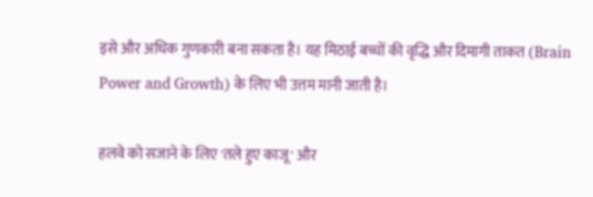इसे और अधिक गुणकारी बना सकता है। यह मिठाई बच्चों की वृद्धि और दिमागी ताकत (Brain Power and Growth) के लिए भी उत्तम मानी जाती है।

हलवे को सजाने के लिए 'तले हुए काजू' और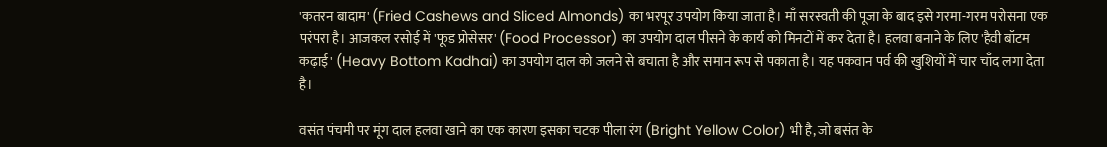'कतरन बादाम' (Fried Cashews and Sliced Almonds) का भरपूर उपयोग किया जाता है। माँ सरस्वती की पूजा के बाद इसे गरमा-गरम परोसना एक परंपरा है। आजकल रसोई में 'फूड प्रोसेसर' (Food Processor) का उपयोग दाल पीसने के कार्य को मिनटों में कर देता है। हलवा बनाने के लिए 'हैवी बॉटम कढ़ाई' (Heavy Bottom Kadhai) का उपयोग दाल को जलने से बचाता है और समान रूप से पकाता है। यह पकवान पर्व की खुशियों में चार चाँद लगा देता है।

वसंत पंचमी पर मूंग दाल हलवा खाने का एक कारण इसका चटक पीला रंग (Bright Yellow Color) भी है, जो बसंत के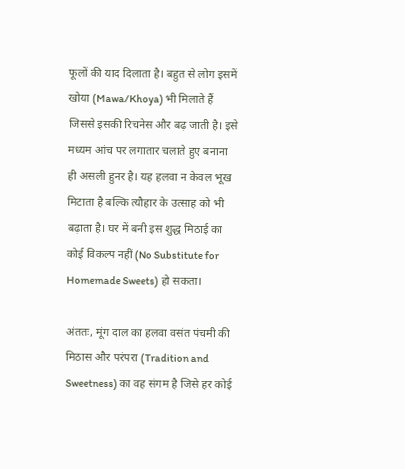फूलों की याद दिलाता है। बहुत से लोग इसमें खोया (Mawa/Khoya) भी मिलाते हैं जिससे इसकी रिचनेस और बढ़ जाती है। इसे मध्यम आंच पर लगातार चलाते हुए बनाना ही असली हुनर है। यह हलवा न केवल भूख मिटाता है बल्कि त्यौहार के उत्साह को भी बढ़ाता है। घर में बनी इस शुद्ध मिठाई का कोई विकल्प नहीं (No Substitute for Homemade Sweets) हो सकता।

अंततः, मूंग दाल का हलवा वसंत पंचमी की मिठास और परंपरा (Tradition and Sweetness) का वह संगम है जिसे हर कोई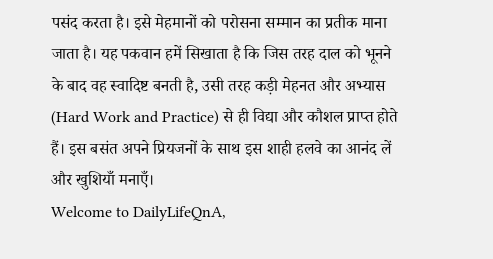पसंद करता है। इसे मेहमानों को परोसना सम्मान का प्रतीक माना जाता है। यह पकवान हमें सिखाता है कि जिस तरह दाल को भूनने के बाद वह स्वादिष्ट बनती है, उसी तरह कड़ी मेहनत और अभ्यास (Hard Work and Practice) से ही विद्या और कौशल प्राप्त होते हैं। इस बसंत अपने प्रियजनों के साथ इस शाही हलवे का आनंद लें और खुशियाँ मनाएँ।
Welcome to DailyLifeQnA,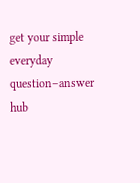get your simple everyday question–answer hub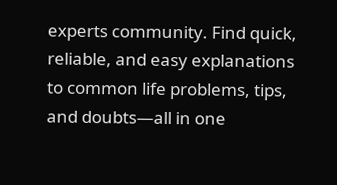experts community. Find quick, reliable, and easy explanations to common life problems, tips, and doubts—all in one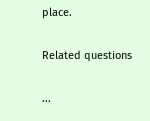place.

Related questions

...